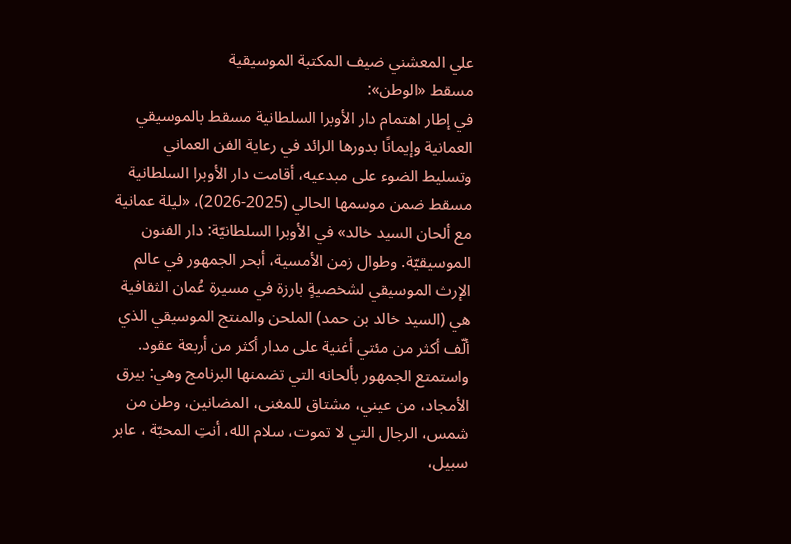علي المعشني ضيف المكتبة الموسيقية
مسقط «الوطن»:
في إطار اهتمام دار الأوبرا السلطانية مسقط بالموسيقي العمانية وإيمانًا بدورها الرائد في رعاية الفن العماني وتسليط الضوء على مبدعيه، أقامت دار الأوبرا السلطانية مسقط ضمن موسمها الحالي (2025-2026)، «ليلة عمانية مع ألحان السيد خالد» في الأوبرا السلطانيّة: دار الفنون الموسيقيّة. وطوال زمن الأمسية، أبحر الجمهور في عالم الإرث الموسيقي لشخصيةٍ بارزة في مسيرة عُمان الثقافية هي (السيد خالد بن حمد) الملحن والمنتج الموسيقي الذي ألّف أكثر من مئتي أغنية على مدار أكثر من أربعة عقود. واستمتع الجمهور بألحانه التي تضمنها البرنامج وهي: بيرق الأمجاد، من عيني، مشتاق للمغنى، المضانين، وطن من شمس، الرجال التي لا تموت، سلام الله، أنتِ المحبّة ، عابر سبيل،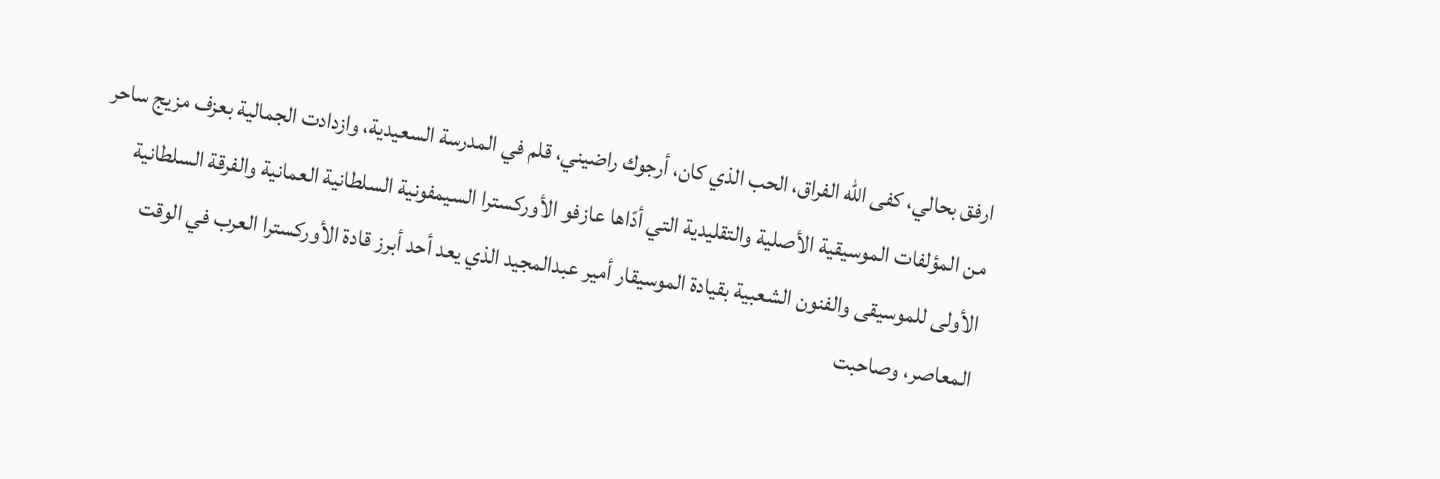ارفق بحالي، كفى الله الفراق، الحب الذي كان، أرجوك راضيني، قلم في المدرسة السعيدية، وازدادت الجمالية بعزف مزيج ساحر من المؤلفات الموسيقية الأصلية والتقليدية التي أدّاها عازفو الأوركسترا السيمفونية السلطانية العمانية والفرقة السلطانية الأولى للموسيقى والفنون الشعبية بقيادة الموسيقار أمير عبدالمجيد الذي يعد أحد أبرز قادة الأوركسترا العرب في الوقت المعاصر، وصاحبت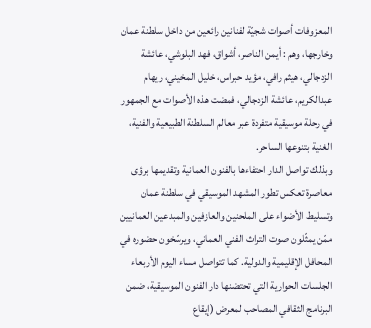المعزوفات أصوات شجيّة لفنانين رائعين من داخل سلطنة عمان وخارجها، وهم : أيمن الناصر، أشواق، فهد البلوشي، عائشة الزدجالي، هيثم رافي، مؤيد حبراس، خليل المخيني، ريهام عبدالكريم، عائشة الزدجالي، فمضت هذه الأصوات مع الجمهور في رحلة موسيقية متفردة عبر معالم السلطنة الطبيعية والفنية، الغنية بتنوعها الساحر.
وبذلك تواصل الدار احتفاءها بالفنون العمانية وتقديمها برؤى معاصرة تعكس تطور المشهد الموسيقي في سلطنة عمان وتسليط الأضواء على الملحنين والعازفين والمبدعين العمانيين ممّن يمثّلون صوت التراث الفني العماني، ويرسّخون حضوره في المحافل الإقليمية والدولية. كما تتواصل مساء اليوم الأربعاء الجلسات الحوارية التي تحتضنها دار الفنون الموسيقية، ضمن البرنامج الثقافي المصاحب لمعرض (إيقاع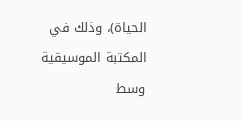الحياة)، وذلك في المكتبة الموسيقية وسط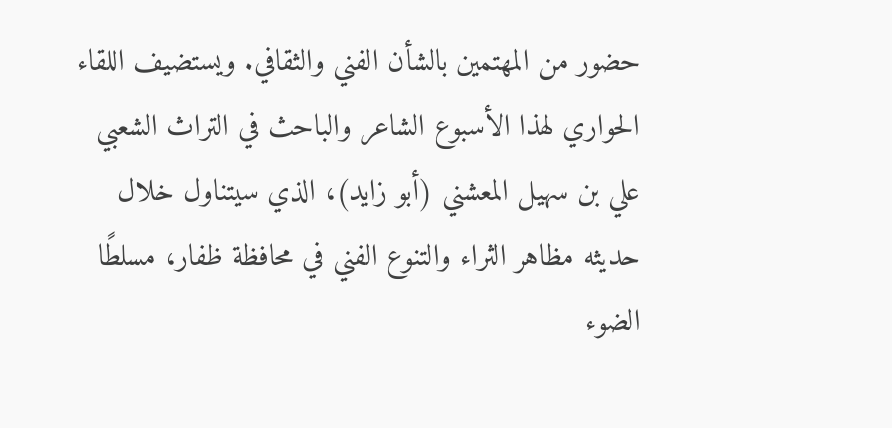حضور من المهتمين بالشأن الفني والثقافي. ويستضيف اللقاء الحواري لهذا الأسبوع الشاعر والباحث في التراث الشعبي علي بن سهيل المعشني (أبو زايد)، الذي سيتناول خلال حديثه مظاهر الثراء والتنوع الفني في محافظة ظفار، مسلطًا الضوء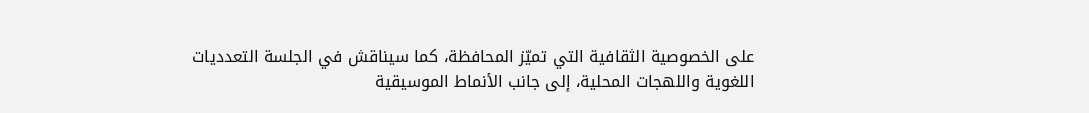على الخصوصية الثقافية التي تميّز المحافظة، كما سيناقش في الجلسة التعدديات اللغوية واللهجات المحلية، إلى جانب الأنماط الموسيقية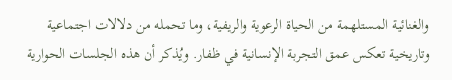والغنائية المستلهمة من الحياة الرعوية والريفية، وما تحمله من دلالات اجتماعية وتاريخية تعكس عمق التجربة الإنسانية في ظفار. ويُذكر أن هذه الجلسات الحوارية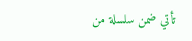تأتي ضمن سلسلة من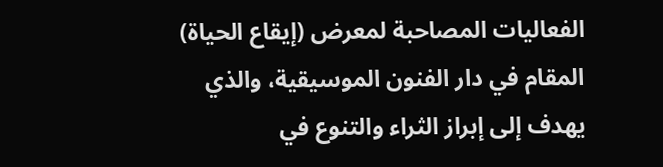الفعاليات المصاحبة لمعرض (إيقاع الحياة) المقام في دار الفنون الموسيقية، والذي يهدف إلى إبراز الثراء والتنوع في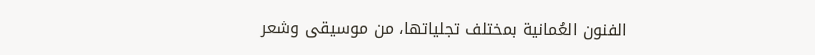الفنون العُمانية بمختلف تجلياتها، من موسيقى وشعر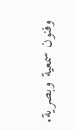وفنون سمعية وبصرية.